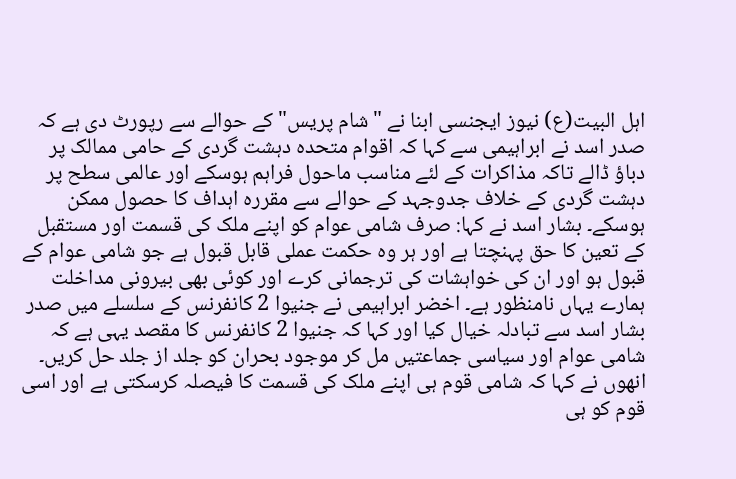اہل البیت(ع) نیوز ایجنسی ابنا نے "شام پریس" کے حوالے سے رپورٹ دی ہے کہ صدر اسد نے ابراہیمی سے کہا کہ اقوام متحدہ دہشت گردی کے حامی ممالک پر دباؤ ڈالے تاکہ مذاکرات کے لئے مناسب ماحول فراہم ہوسکے اور عالمی سطح پر دہشت گردی کے خلاف جدوجہد کے حوالے سے مقررہ اہداف کا حصول ممکن ہوسکے۔ بشار اسد نے کہا: صرف شامی عوام کو اپنے ملک کی قسمت اور مستقبل کے تعین کا حق پہنچتا ہے اور ہر وہ حکمت عملی قابل قبول ہے جو شامی عوام کے قبول ہو اور ان کی خواہشات کی ترجمانی کرے اور کوئی بھی بیرونی مداخلت ہمارے یہاں نامنظور ہے۔ اخضر ابراہیمی نے جنیوا 2 کانفرنس کے سلسلے میں صدر بشار اسد سے تبادلہ خیال کیا اور کہا کہ جنیوا 2 کانفرنس کا مقصد یہی ہے کہ شامی عوام اور سیاسی جماعتیں مل کر موجود بحران کو جلد از جلد حل کریں۔ انھوں نے کہا کہ شامی قوم ہی اپنے ملک کی قسمت کا فیصلہ کرسکتی ہے اور اسی قوم کو ہی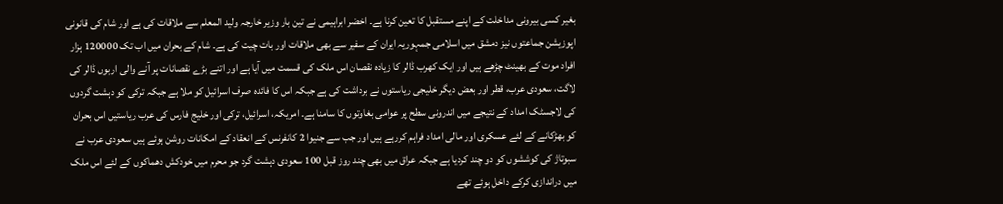بغیر کسی بیرونی مداخلت کے اپنے مستقبل کا تعین کرنا ہے۔ اخضر ابراہیمی نے تین بار وزیر خارجہ ولید المعلم سے ملاقات کی ہے اور شام کی قانونی اپوزیشن جماعتوں نیز دمشق میں اسلامی جمہوریہ ایران کے سفیر سے بھی ملاقات اور بات چیت کی ہے۔ شام کے بحران میں اب تک 120000 ہزار افراد موت کے بھینٹ چڑھے ہیں اور ایک کھرب ڈالر کا زیادہ نقصان اس ملک کی قسمت میں آیا ہے اور اتنے بڑے نقصانات پر آنے والی اربوں ڈالر کی لاگت، سعودی عرب، قطر اور بعض دیگر خلیجی ریاستوں نے برداشت کی ہے جبکہ اس کا فائدہ صرف اسرائیل کو ملا ہے جبکہ ترکی کو دہشت گردوں کی لاجسٹک امداد کے نتیجے میں اندرونی سطح پر عوامی بغاوتوں کا سامنا ہے۔ امریکہ، اسرائیل، ترکی اور خلیج فارس کی عرب ریاستیں اس بحران کو بھڑکانے کے لئے عسکری اور مالی امداد فراہم کررہے ہیں اور جب سے جنیوا 2 کانفرنس کے انعقاد کے امکانات روشن ہوئے ہیں سعودی عرب نے سبوتاژ کی کوششوں کو دو چند کردیا ہے جبکہ عراق میں بھی چند روز قبل 100 سعودی دہشت گرد جو محرم میں خودکش دھماکوں کے لئے اس ملک میں دراندازی کرکے داخل ہوئے تھے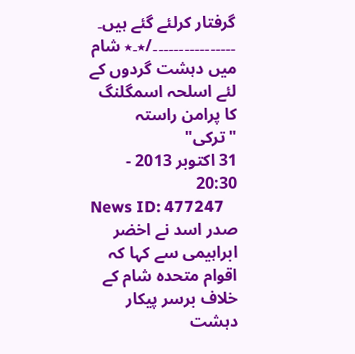گرفتار کرلئے گئے ہیں۔ ۔۔۔۔۔۔۔۔۔۔۔۔۔۔۔۔/٭۔٭ شام میں دہشت گردوں کے لئے اسلحہ اسمگلنگ کا پرامن راستہ "ترکی"
31 اکتوبر 2013 - 20:30
News ID: 477247
صدر اسد نے اخضر ابراہیمی سے کہا کہ اقوام متحدہ شام کے خلاف برسر پیکار دہشت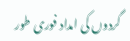گردوں کی امداد فوری طور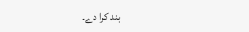بند کرا دے۔